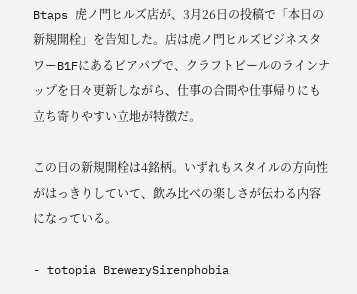Btaps 虎ノ門ヒルズ店が、3月26日の投稿で「本日の新規開栓」を告知した。店は虎ノ門ヒルズビジネスタワーB1Fにあるビアパブで、クラフトビールのラインナップを日々更新しながら、仕事の合間や仕事帰りにも立ち寄りやすい立地が特徴だ。

この日の新規開栓は4銘柄。いずれもスタイルの方向性がはっきりしていて、飲み比べの楽しさが伝わる内容になっている。

- totopia BrewerySirenphobia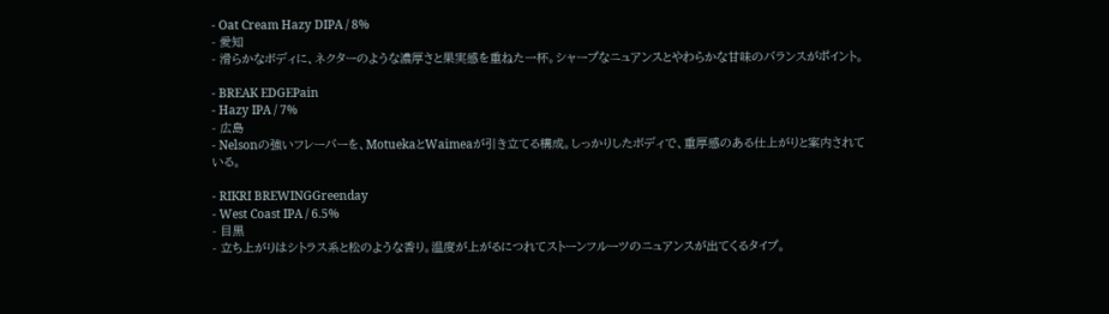- Oat Cream Hazy DIPA / 8%
- 愛知
- 滑らかなボディに、ネクターのような濃厚さと果実感を重ねた一杯。シャープなニュアンスとやわらかな甘味のバランスがポイント。

- BREAK EDGEPain
- Hazy IPA / 7%
- 広島
- Nelsonの強いフレーバーを、MotuekaとWaimeaが引き立てる構成。しっかりしたボディで、重厚感のある仕上がりと案内されている。

- RIKRI BREWINGGreenday
- West Coast IPA / 6.5%
- 目黒
- 立ち上がりはシトラス系と松のような香り。温度が上がるにつれてストーンフルーツのニュアンスが出てくるタイプ。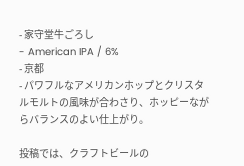- 家守堂牛ごろし
- American IPA / 6%
- 京都
- パワフルなアメリカンホップとクリスタルモルトの風味が合わさり、ホッピーながらバランスのよい仕上がり。

投稿では、クラフトビールの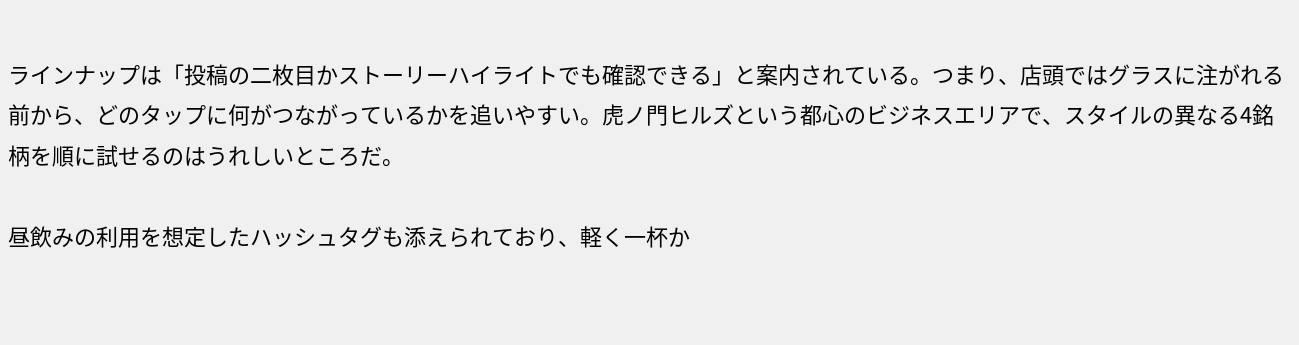ラインナップは「投稿の二枚目かストーリーハイライトでも確認できる」と案内されている。つまり、店頭ではグラスに注がれる前から、どのタップに何がつながっているかを追いやすい。虎ノ門ヒルズという都心のビジネスエリアで、スタイルの異なる4銘柄を順に試せるのはうれしいところだ。

昼飲みの利用を想定したハッシュタグも添えられており、軽く一杯か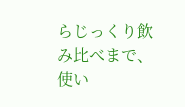らじっくり飲み比べまで、使い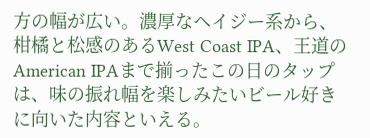方の幅が広い。濃厚なヘイジー系から、柑橘と松感のあるWest Coast IPA、王道のAmerican IPAまで揃ったこの日のタップは、味の振れ幅を楽しみたいビール好きに向いた内容といえる。